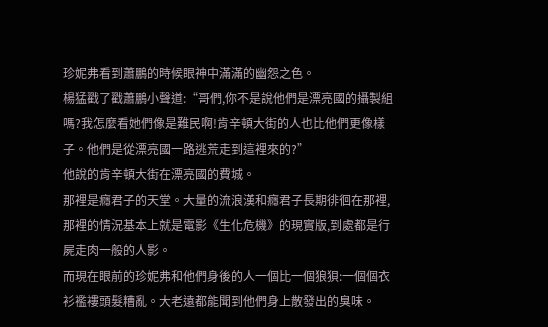珍妮弗看到蕭鵬的時候眼神中滿滿的幽怨之色。
楊猛戳了戳蕭鵬小聲道:“哥們,你不是說他們是漂亮國的攝製組嗎?我怎麼看她們像是難民啊!肯辛頓大街的人也比他們更像樣子。他們是從漂亮國一路逃荒走到這裡來的?”
他說的肯辛頓大街在漂亮國的費城。
那裡是癮君子的天堂。大量的流浪漢和癮君子長期徘徊在那裡,那裡的情況基本上就是電影《生化危機》的現實版,到處都是行屍走肉一般的人影。
而現在眼前的珍妮弗和他們身後的人一個比一個狼狽:一個個衣衫襤褸頭髮糟亂。大老遠都能聞到他們身上散發出的臭味。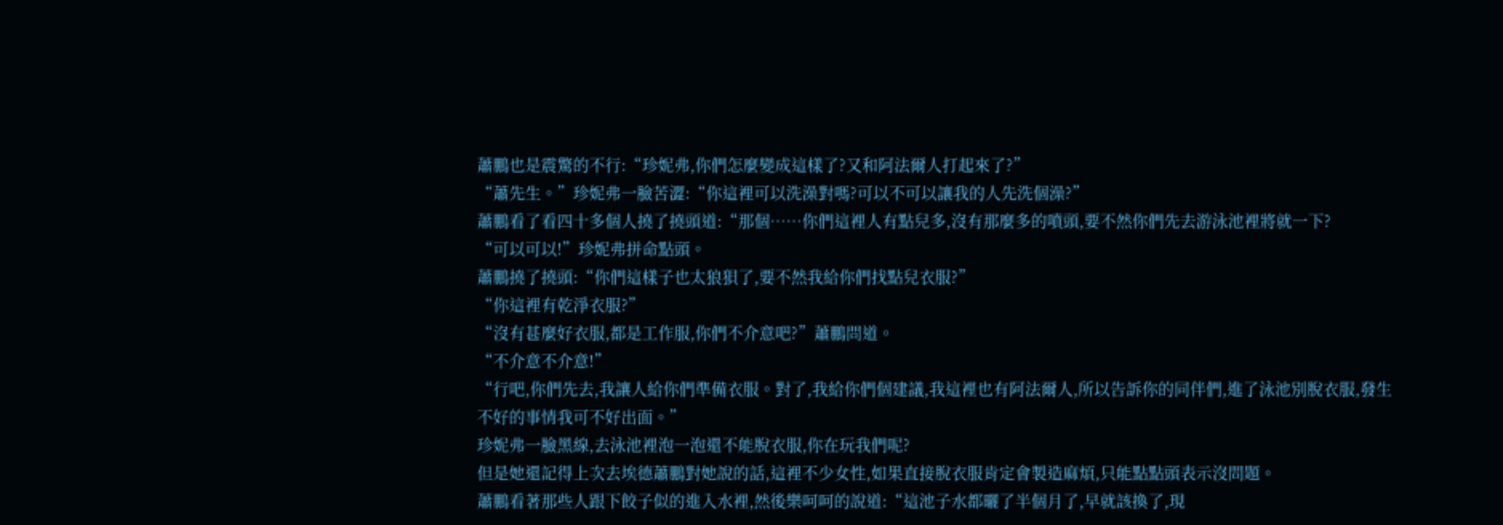蕭鵬也是震驚的不行:“珍妮弗,你們怎麼變成這樣了?又和阿法爾人打起來了?”
“蕭先生。”珍妮弗一臉苦澀:“你這裡可以洗澡對嗎?可以不可以讓我的人先洗個澡?”
蕭鵬看了看四十多個人撓了撓頭道:“那個……你們這裡人有點兒多,沒有那麼多的噴頭,要不然你們先去游泳池裡將就一下?
“可以可以!”珍妮弗拼命點頭。
蕭鵬撓了撓頭:“你們這樣子也太狼狽了,要不然我給你們找點兒衣服?”
“你這裡有乾淨衣服?”
“沒有甚麼好衣服,都是工作服,你們不介意吧?”蕭鵬問道。
“不介意不介意!”
“行吧,你們先去,我讓人給你們準備衣服。對了,我給你們個建議,我這裡也有阿法爾人,所以告訴你的同伴們,進了泳池別脫衣服,發生不好的事情我可不好出面。”
珍妮弗一臉黑線,去泳池裡泡一泡還不能脫衣服,你在玩我們呢?
但是她還記得上次去埃德蕭鵬對她說的話,這裡不少女性,如果直接脫衣服肯定會製造麻煩,只能點點頭表示沒問題。
蕭鵬看著那些人跟下餃子似的進入水裡,然後樂呵呵的說道:“這池子水都曬了半個月了,早就該換了,現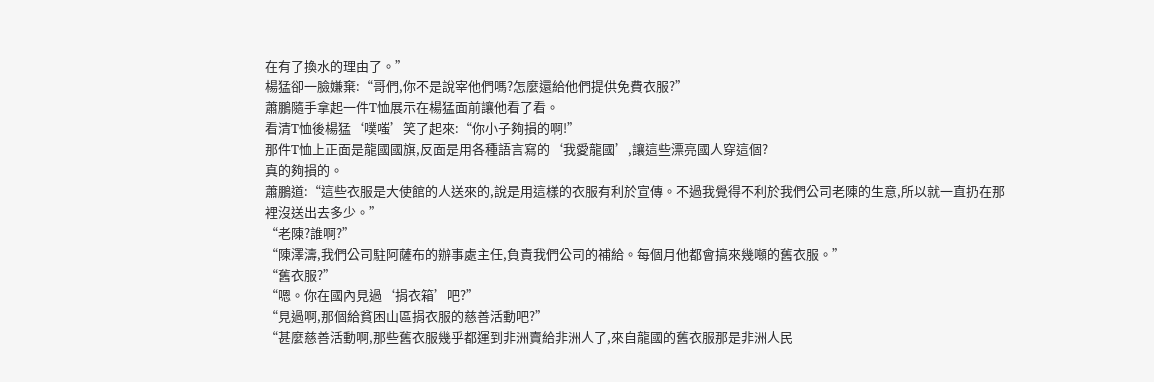在有了換水的理由了。”
楊猛卻一臉嫌棄:“哥們,你不是說宰他們嗎?怎麼還給他們提供免費衣服?”
蕭鵬隨手拿起一件T恤展示在楊猛面前讓他看了看。
看清T恤後楊猛‘噗嗤’笑了起來:“你小子夠損的啊!”
那件T恤上正面是龍國國旗,反面是用各種語言寫的‘我愛龍國’,讓這些漂亮國人穿這個?
真的夠損的。
蕭鵬道:“這些衣服是大使館的人送來的,說是用這樣的衣服有利於宣傳。不過我覺得不利於我們公司老陳的生意,所以就一直扔在那裡沒送出去多少。”
“老陳?誰啊?”
“陳澤濤,我們公司駐阿薩布的辦事處主任,負責我們公司的補給。每個月他都會搞來幾噸的舊衣服。”
“舊衣服?”
“嗯。你在國內見過‘捐衣箱’吧?”
“見過啊,那個給貧困山區捐衣服的慈善活動吧?”
“甚麼慈善活動啊,那些舊衣服幾乎都運到非洲賣給非洲人了,來自龍國的舊衣服那是非洲人民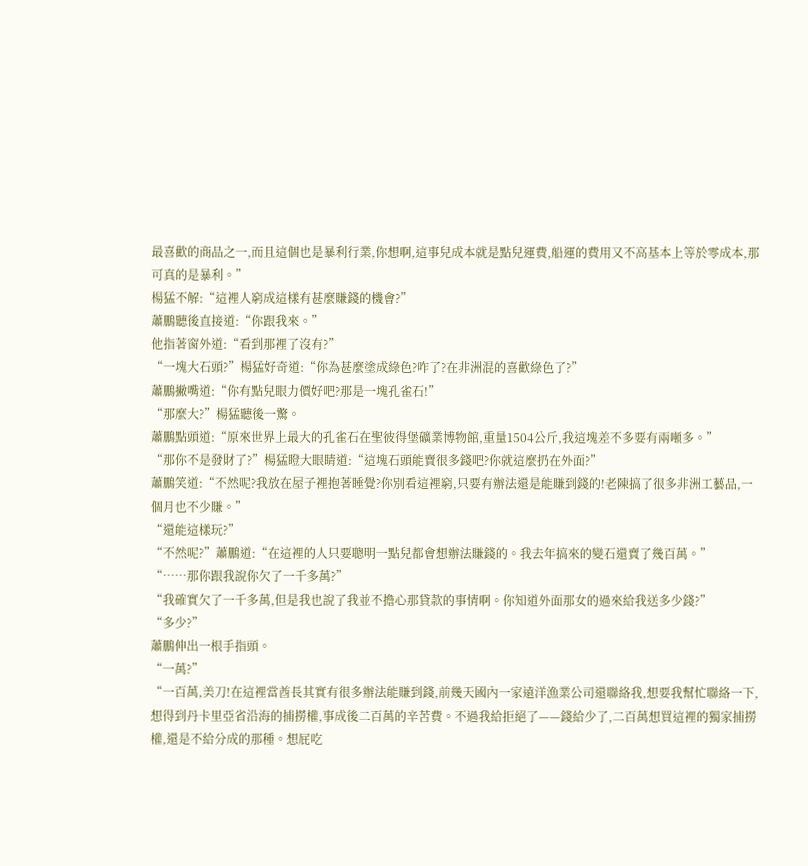最喜歡的商品之一,而且這個也是暴利行業,你想啊,這事兒成本就是點兒運費,船運的費用又不高基本上等於零成本,那可真的是暴利。”
楊猛不解:“這裡人窮成這樣有甚麼賺錢的機會?”
蕭鵬聽後直接道:“你跟我來。”
他指著窗外道:“看到那裡了沒有?”
“一塊大石頭?”楊猛好奇道:“你為甚麼塗成綠色?咋了?在非洲混的喜歡綠色了?”
蕭鵬撇嘴道:“你有點兒眼力價好吧?那是一塊孔雀石!”
“那麼大?”楊猛聽後一驚。
蕭鵬點頭道:“原來世界上最大的孔雀石在聖彼得堡礦業博物館,重量1504公斤,我這塊差不多要有兩噸多。”
“那你不是發財了?”楊猛瞪大眼睛道:“這塊石頭能賣很多錢吧?你就這麼扔在外面?”
蕭鵬笑道:“不然呢?我放在屋子裡抱著睡覺?你別看這裡窮,只要有辦法還是能賺到錢的!老陳搞了很多非洲工藝品,一個月也不少賺。”
“還能這樣玩?”
“不然呢?”蕭鵬道:“在這裡的人只要聰明一點兒都會想辦法賺錢的。我去年搞來的變石還賣了幾百萬。”
“……那你跟我說你欠了一千多萬?”
“我確實欠了一千多萬,但是我也說了我並不擔心那貸款的事情啊。你知道外面那女的過來給我送多少錢?”
“多少?”
蕭鵬伸出一根手指頭。
“一萬?”
“一百萬,美刀!在這裡當酋長其實有很多辦法能賺到錢,前幾天國內一家遠洋漁業公司還聯絡我,想要我幫忙聯絡一下,想得到丹卡里亞省沿海的捕撈權,事成後二百萬的辛苦費。不過我給拒絕了——錢給少了,二百萬想買這裡的獨家捕撈權,還是不給分成的那種。想屁吃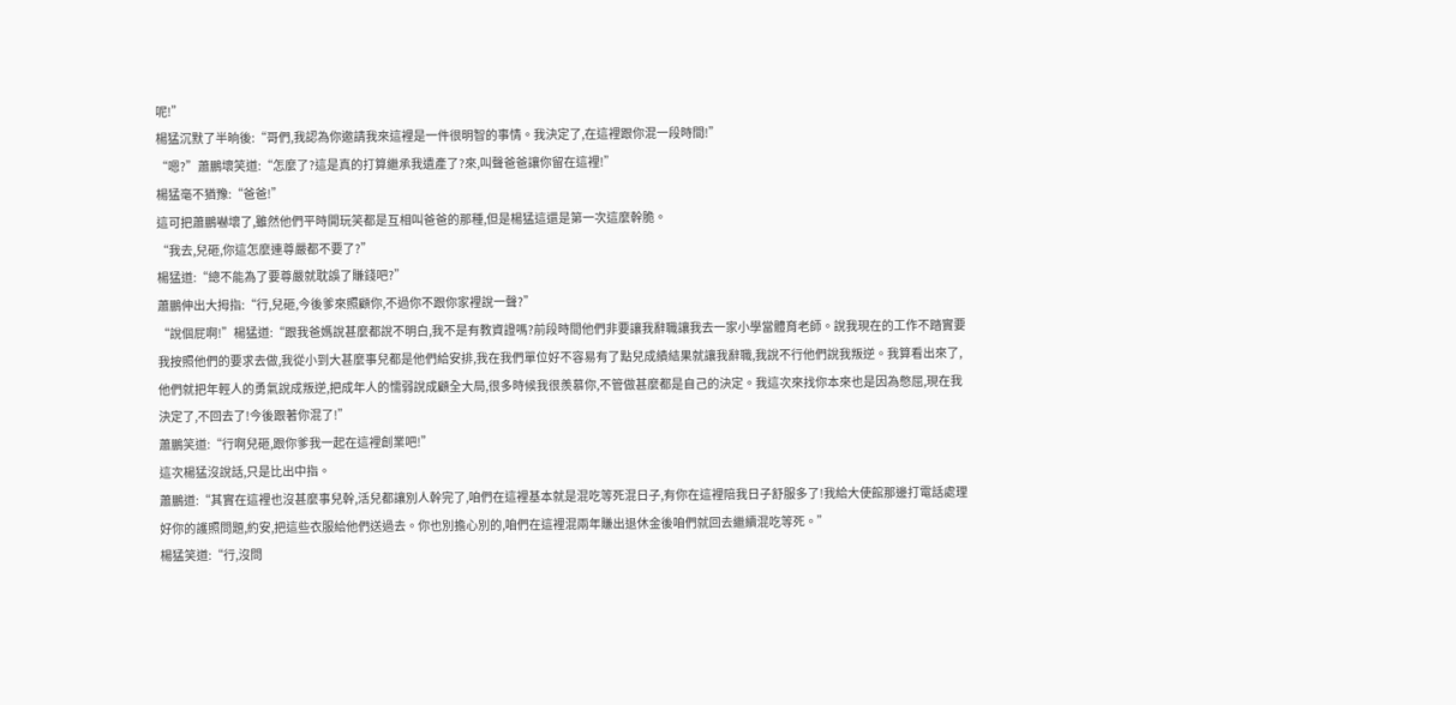呢!”
楊猛沉默了半晌後:“哥們,我認為你邀請我來這裡是一件很明智的事情。我決定了,在這裡跟你混一段時間!”
“嗯?”蕭鵬壞笑道:“怎麼了?這是真的打算繼承我遺產了?來,叫聲爸爸讓你留在這裡!”
楊猛毫不猶豫:“爸爸!”
這可把蕭鵬嚇壞了,雖然他們平時開玩笑都是互相叫爸爸的那種,但是楊猛這還是第一次這麼幹脆。
“我去,兒砸,你這怎麼連尊嚴都不要了?”
楊猛道:“總不能為了要尊嚴就耽誤了賺錢吧?”
蕭鵬伸出大拇指:“行,兒砸,今後爹來照顧你,不過你不跟你家裡說一聲?”
“說個屁啊!”楊猛道:“跟我爸媽說甚麼都說不明白,我不是有教資證嗎?前段時間他們非要讓我辭職讓我去一家小學當體育老師。說我現在的工作不踏實要我按照他們的要求去做,我從小到大甚麼事兒都是他們給安排,我在我們單位好不容易有了點兒成績結果就讓我辭職,我說不行他們說我叛逆。我算看出來了,他們就把年輕人的勇氣說成叛逆,把成年人的懦弱說成顧全大局,很多時候我很羨慕你,不管做甚麼都是自己的決定。我這次來找你本來也是因為憋屈,現在我決定了,不回去了!今後跟著你混了!”
蕭鵬笑道:“行啊兒砸,跟你爹我一起在這裡創業吧!”
這次楊猛沒說話,只是比出中指。
蕭鵬道:“其實在這裡也沒甚麼事兒幹,活兒都讓別人幹完了,咱們在這裡基本就是混吃等死混日子,有你在這裡陪我日子舒服多了!我給大使館那邊打電話處理好你的護照問題,約安,把這些衣服給他們送過去。你也別擔心別的,咱們在這裡混兩年賺出退休金後咱們就回去繼續混吃等死。”
楊猛笑道:“行,沒問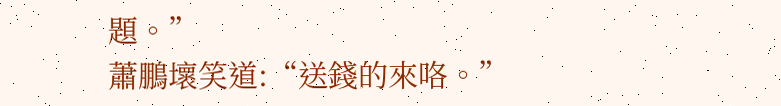題。”
蕭鵬壞笑道:“送錢的來咯。”